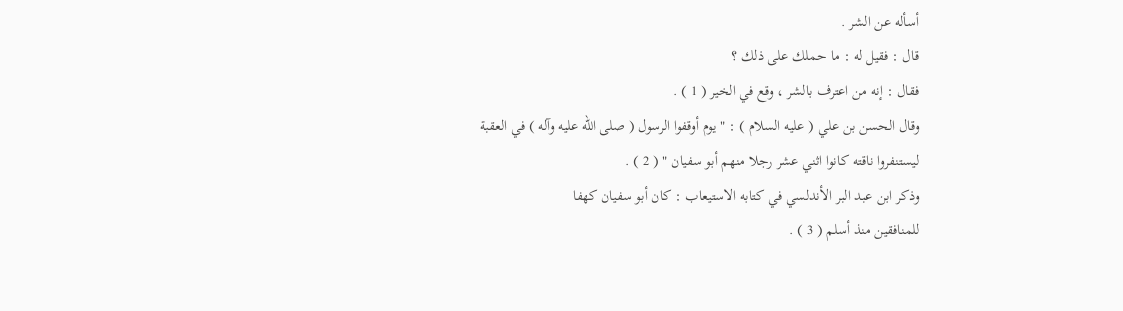أسأله عن الشر .
قال : فقيل له : ما حملك على ذلك ؟
فقال : إنه من اعترف بالشر ، وقع في الخير ( 1 ) .
وقال الحسن بن علي ( عليه السلام ) : " يوم أوقفوا الرسول ( صلى الله عليه وآله ) في العقبة
ليستنفروا ناقته كانوا اثني عشر رجلا منهم أبو سفيان " ( 2 ) .
وذكر ابن عبد البر الأندلسي في كتابه الاستيعاب : كان أبو سفيان كهفا
للمنافقين منذ أسلم ( 3 ) .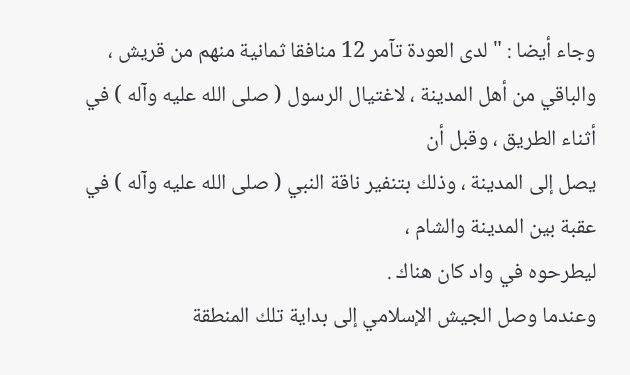وجاء أيضا : " لدى العودة تآمر 12 منافقا ثمانية منهم من قريش ،
والباقي من أهل المدينة ، لاغتيال الرسول ( صلى الله عليه وآله ) في أثناء الطريق ، وقبل أن
يصل إلى المدينة ، وذلك بتنفير ناقة النبي ( صلى الله عليه وآله ) في عقبة بين المدينة والشام ،
ليطرحوه في واد كان هناك .
وعندما وصل الجيش الإسلامي إلى بداية تلك المنطقة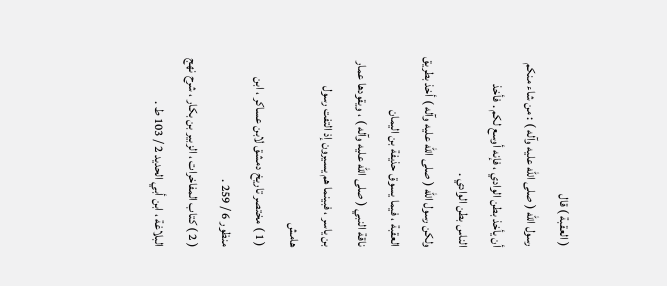( العقبة ) قال
رسول الله ( صلى الله عليه وآله ) : من شاء منكم أن يأخذ بطن الوادي ، فإنه أوسع لكم . فأخذ
الناس بطن الوادي .
ولكن رسول الله ( صلى الله عليه وآله ) أخذ بطريق العقبة ، فيما يسوق حذيفة بن اليمان
ناقة النبي ( صلى الله عليه وآله ) ، ويقودها عمار بن ياسر ، فبينما هم يسيرون إذ التفت رسول
هامش
( 1 ) مختصر تاريخ دمشق لابن عساكر ، ابن منظور 6 / 259 .
( 2 ) كتاب المفاخرات ، الزبير بن بكار ، شرح نهج البلاغة ، ابن أبي الحديد 2 / 103 ط .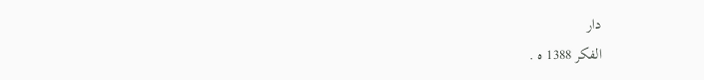دار
الفكر 1388 ه .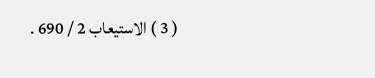( 3 ) الاستيعاب 2 / 690 .